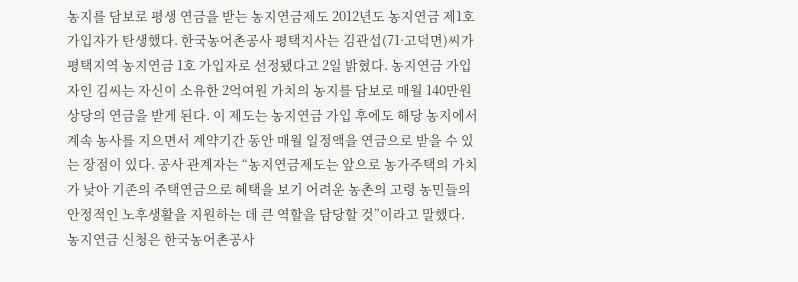농지를 담보로 평생 연금을 받는 농지연금제도 2012년도 농지연금 제1호 가입자가 탄생했다. 한국농어촌공사 평택지사는 김관섭(71·고덕면)씨가 평택지역 농지연금 1호 가입자로 선정됐다고 2일 밝혔다. 농지연금 가입자인 김씨는 자신이 소유한 2억여원 가치의 농지를 담보로 매월 140만원 상당의 연금을 받게 된다. 이 제도는 농지연금 가입 후에도 해당 농지에서 계속 농사를 지으면서 계약기간 동안 매월 일정액을 연금으로 받을 수 있는 장점이 있다. 공사 관계자는 “농지연금제도는 앞으로 농가주택의 가치가 낮아 기존의 주택연금으로 혜택을 보기 어려운 농촌의 고령 농민들의 안정적인 노후생활을 지원하는 데 큰 역할을 담당할 것”이라고 말했다. 농지연금 신청은 한국농어촌공사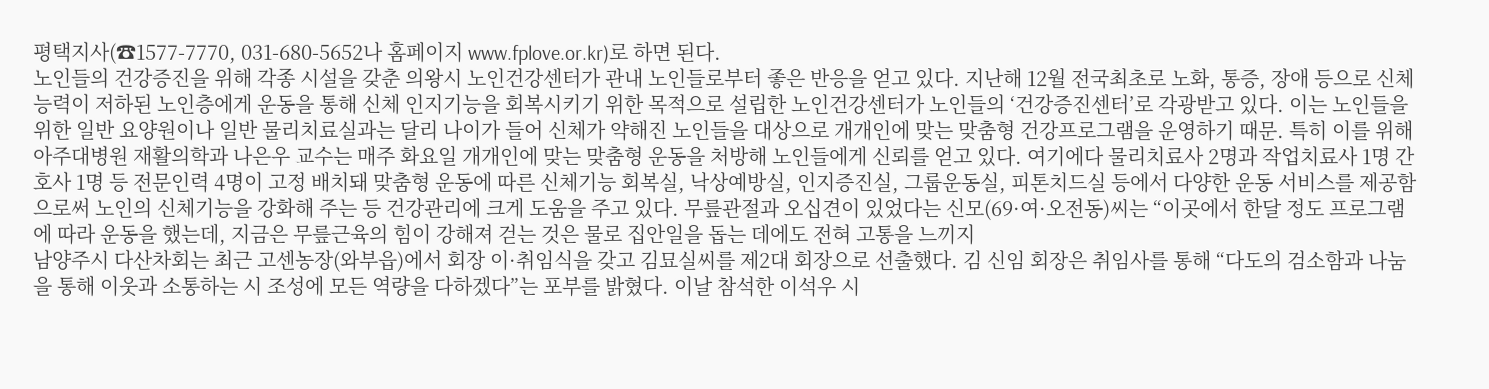평택지사(☎1577-7770, 031-680-5652나 홈페이지 www.fplove.or.kr)로 하면 된다.
노인들의 건강증진을 위해 각종 시설을 갖춘 의왕시 노인건강센터가 관내 노인들로부터 좋은 반응을 얻고 있다. 지난해 12월 전국최초로 노화, 통증, 장애 등으로 신체능력이 저하된 노인층에게 운동을 통해 신체 인지기능을 회복시키기 위한 목적으로 설립한 노인건강센터가 노인들의 ‘건강증진센터’로 각광받고 있다. 이는 노인들을 위한 일반 요양원이나 일반 물리치료실과는 달리 나이가 들어 신체가 약해진 노인들을 대상으로 개개인에 맞는 맞춤형 건강프로그램을 운영하기 때문. 특히 이를 위해 아주대병원 재활의학과 나은우 교수는 매주 화요일 개개인에 맞는 맞춤형 운동을 처방해 노인들에게 신뢰를 얻고 있다. 여기에다 물리치료사 2명과 작업치료사 1명 간호사 1명 등 전문인력 4명이 고정 배치돼 맞춤형 운동에 따른 신체기능 회복실, 낙상예방실, 인지증진실, 그룹운동실, 피톤치드실 등에서 다양한 운동 서비스를 제공함으로써 노인의 신체기능을 강화해 주는 등 건강관리에 크게 도움을 주고 있다. 무릎관절과 오십견이 있었다는 신모(69·여·오전동)씨는 “이곳에서 한달 정도 프로그램에 따라 운동을 했는데, 지금은 무릎근육의 힘이 강해져 걷는 것은 물로 집안일을 돕는 데에도 전혀 고통을 느끼지
남양주시 다산차회는 최근 고센농장(와부읍)에서 회장 이·취임식을 갖고 김묘실씨를 제2대 회장으로 선출했다. 김 신임 회장은 취임사를 통해 “다도의 검소함과 나눔을 통해 이웃과 소통하는 시 조성에 모든 역량을 다하겠다”는 포부를 밝혔다. 이날 참석한 이석우 시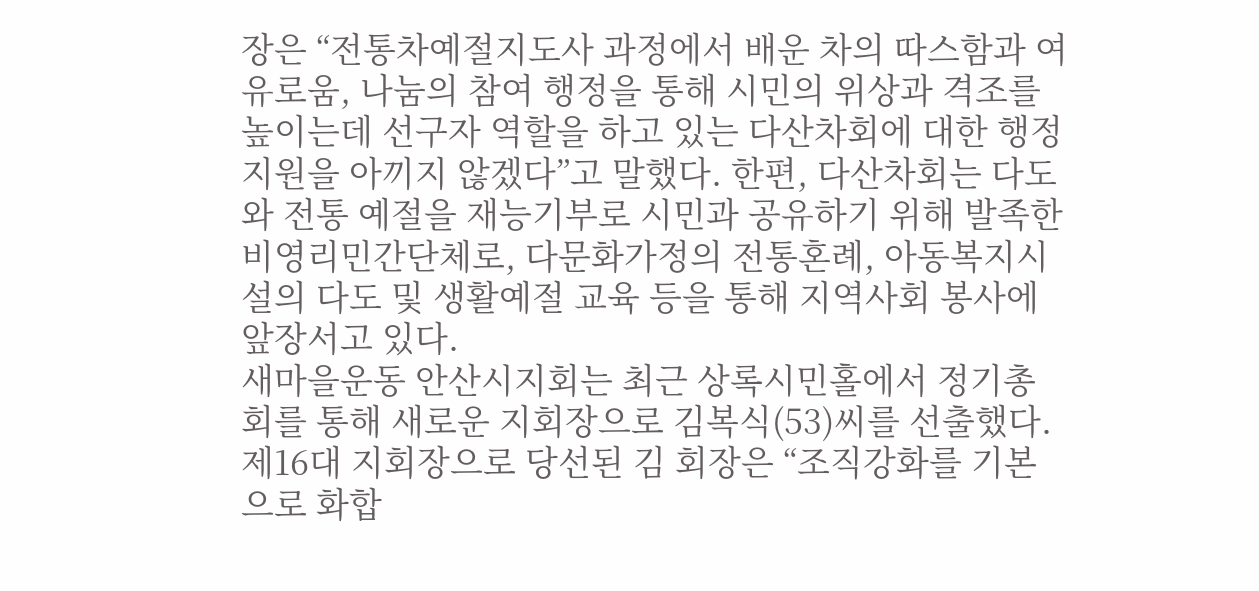장은 “전통차예절지도사 과정에서 배운 차의 따스함과 여유로움, 나눔의 참여 행정을 통해 시민의 위상과 격조를 높이는데 선구자 역할을 하고 있는 다산차회에 대한 행정 지원을 아끼지 않겠다”고 말했다. 한편, 다산차회는 다도와 전통 예절을 재능기부로 시민과 공유하기 위해 발족한 비영리민간단체로, 다문화가정의 전통혼례, 아동복지시설의 다도 및 생활예절 교육 등을 통해 지역사회 봉사에 앞장서고 있다.
새마을운동 안산시지회는 최근 상록시민홀에서 정기총회를 통해 새로운 지회장으로 김복식(53)씨를 선출했다. 제16대 지회장으로 당선된 김 회장은 “조직강화를 기본으로 화합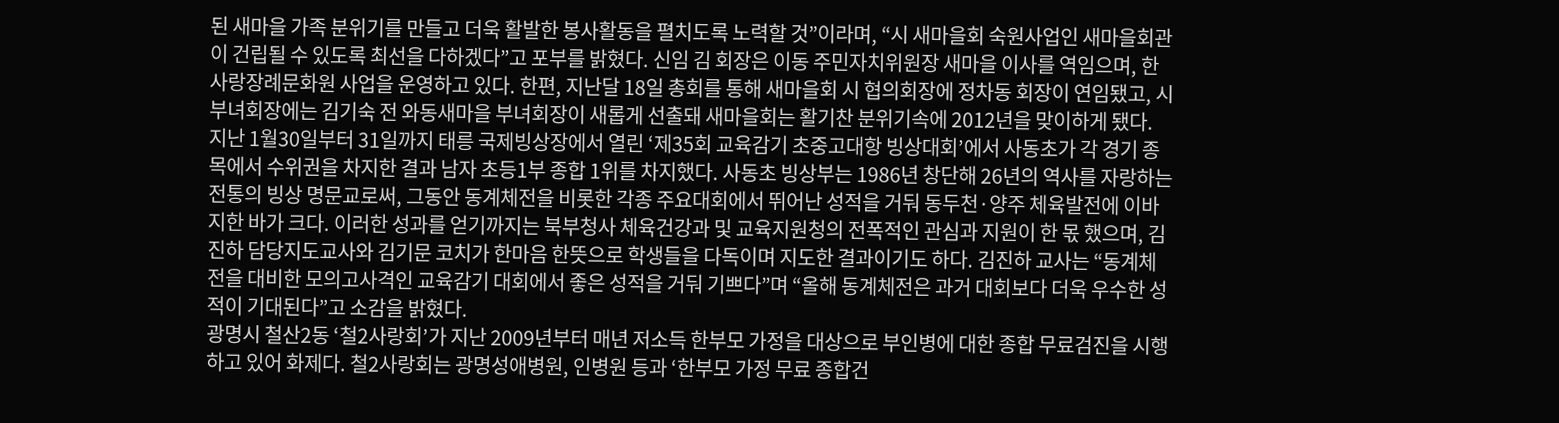된 새마을 가족 분위기를 만들고 더욱 활발한 봉사활동을 펼치도록 노력할 것”이라며, “시 새마을회 숙원사업인 새마을회관이 건립될 수 있도록 최선을 다하겠다”고 포부를 밝혔다. 신임 김 회장은 이동 주민자치위원장 새마을 이사를 역임으며, 한사랑장례문화원 사업을 운영하고 있다. 한편, 지난달 18일 총회를 통해 새마을회 시 협의회장에 정차동 회장이 연임됐고, 시 부녀회장에는 김기숙 전 와동새마을 부녀회장이 새롭게 선출돼 새마을회는 활기찬 분위기속에 2012년을 맞이하게 됐다.
지난 1월30일부터 31일까지 태릉 국제빙상장에서 열린 ‘제35회 교육감기 초중고대항 빙상대회’에서 사동초가 각 경기 종목에서 수위권을 차지한 결과 남자 초등1부 종합 1위를 차지했다. 사동초 빙상부는 1986년 창단해 26년의 역사를 자랑하는 전통의 빙상 명문교로써, 그동안 동계체전을 비롯한 각종 주요대회에서 뛰어난 성적을 거둬 동두천·양주 체육발전에 이바지한 바가 크다. 이러한 성과를 얻기까지는 북부청사 체육건강과 및 교육지원청의 전폭적인 관심과 지원이 한 몫 했으며, 김진하 담당지도교사와 김기문 코치가 한마음 한뜻으로 학생들을 다독이며 지도한 결과이기도 하다. 김진하 교사는 “동계체전을 대비한 모의고사격인 교육감기 대회에서 좋은 성적을 거둬 기쁘다”며 “올해 동계체전은 과거 대회보다 더욱 우수한 성적이 기대된다”고 소감을 밝혔다.
광명시 철산2동 ‘철2사랑회’가 지난 2009년부터 매년 저소득 한부모 가정을 대상으로 부인병에 대한 종합 무료검진을 시행하고 있어 화제다. 철2사랑회는 광명성애병원, 인병원 등과 ‘한부모 가정 무료 종합건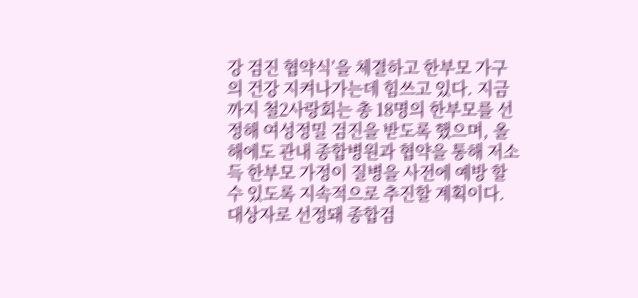강 검진 협약식’을 체결하고 한부모 가구의 건강 지켜나가는데 힘쓰고 있다. 지금까지 철2사랑회는 총 18명의 한부모를 선정해 여성정밀 검진을 받도록 했으며, 올해에도 관내 종합병원과 협약을 통해 저소득 한부모 가정이 질병을 사전에 예방 할 수 있도록 지속적으로 추진할 계획이다. 대상자로 선정돼 종합검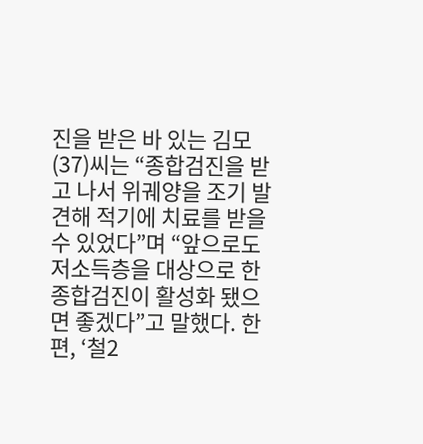진을 받은 바 있는 김모(37)씨는 “종합검진을 받고 나서 위궤양을 조기 발견해 적기에 치료를 받을 수 있었다”며 “앞으로도 저소득층을 대상으로 한 종합검진이 활성화 됐으면 좋겠다”고 말했다. 한편, ‘철2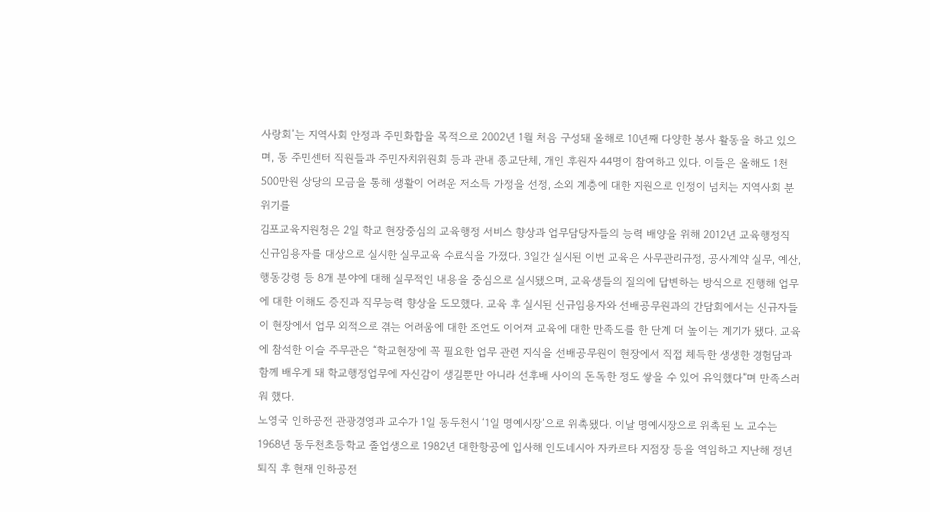사랑회’는 지역사회 안정과 주민화합을 목적으로 2002년 1월 처음 구성돼 올해로 10년째 다양한 봉사 활동을 하고 있으며, 동 주민센터 직원들과 주민자치위원회 등과 관내 종교단체, 개인 후원자 44명이 참여하고 있다. 이들은 올해도 1천500만원 상당의 모금을 통해 생활이 어려운 저소득 가정을 선정, 소외 계층에 대한 지원으로 인정이 넘치는 지역사회 분위기를
김포교육지원청은 2일 학교 현장중심의 교육행정 서비스 향상과 업무담당자들의 능력 배양을 위해 2012년 교육행정직 신규임용자를 대상으로 실시한 실무교육 수료식을 가졌다. 3일간 실시된 이번 교육은 사무관리규정, 공사계약 실무, 예산, 행동강령 등 8개 분야에 대해 실무적인 내용을 중심으로 실시됐으며, 교육생들의 질의에 답변하는 방식으로 진행해 업무에 대한 이해도 증진과 직무능력 향상을 도모했다. 교육 후 실시된 신규임용자와 선배공무원과의 간담회에서는 신규자들이 현장에서 업무 외적으로 겪는 어려움에 대한 조언도 이어져 교육에 대한 만족도를 한 단계 더 높이는 계기가 됐다. 교육에 참석한 이슬 주무관은 “학교현장에 꼭 필요한 업무 관련 지식을 선배공무원이 현장에서 직접 체득한 생생한 경험담과 함께 배우게 돼 학교행정업무에 자신감이 생길뿐만 아니라 선후배 사이의 돈독한 정도 쌓을 수 있어 유익했다”며 만족스러워 했다.
노영국 인하공전 관광경영과 교수가 1일 동두천시 ‘1일 명예시장’으로 위촉됐다. 이날 명예시장으로 위촉된 노 교수는 1968년 동두천초등학교 졸업생으로 1982년 대한항공에 입사해 인도네시아 자카르타 지점장 등을 역임하고 지난해 정년퇴직 후 현재 인하공전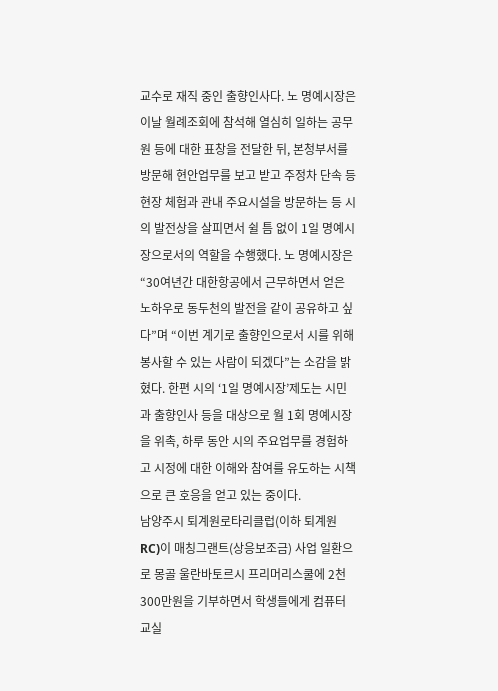교수로 재직 중인 출향인사다. 노 명예시장은 이날 월례조회에 참석해 열심히 일하는 공무원 등에 대한 표창을 전달한 뒤, 본청부서를 방문해 현안업무를 보고 받고 주정차 단속 등 현장 체험과 관내 주요시설을 방문하는 등 시의 발전상을 살피면서 쉴 틈 없이 1일 명예시장으로서의 역할을 수행했다. 노 명예시장은 “30여년간 대한항공에서 근무하면서 얻은 노하우로 동두천의 발전을 같이 공유하고 싶다”며 “이번 계기로 출향인으로서 시를 위해 봉사할 수 있는 사람이 되겠다”는 소감을 밝혔다. 한편 시의 ‘1일 명예시장’제도는 시민과 출향인사 등을 대상으로 월 1회 명예시장을 위촉, 하루 동안 시의 주요업무를 경험하고 시정에 대한 이해와 참여를 유도하는 시책으로 큰 호응을 얻고 있는 중이다.
남양주시 퇴계원로타리클럽(이하 퇴계원RC)이 매칭그랜트(상응보조금) 사업 일환으로 몽골 울란바토르시 프리머리스쿨에 2천300만원을 기부하면서 학생들에게 컴퓨터교실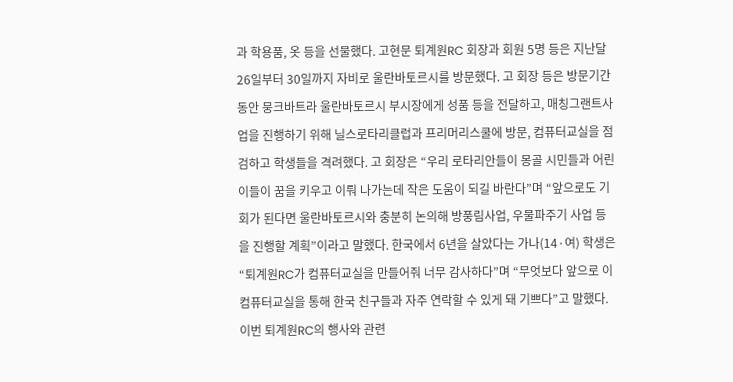과 학용품, 옷 등을 선물했다. 고현문 퇴계원RC 회장과 회원 5명 등은 지난달 26일부터 30일까지 자비로 울란바토르시를 방문했다. 고 회장 등은 방문기간동안 뭉크바트라 울란바토르시 부시장에게 성품 등을 전달하고, 매칭그랜트사업을 진행하기 위해 닐스로타리클럽과 프리머리스쿨에 방문, 컴퓨터교실을 점검하고 학생들을 격려했다. 고 회장은 “우리 로타리안들이 몽골 시민들과 어린이들이 꿈을 키우고 이뤄 나가는데 작은 도움이 되길 바란다”며 “앞으로도 기회가 된다면 울란바토르시와 충분히 논의해 방풍림사업, 우물파주기 사업 등을 진행할 계획”이라고 말했다. 한국에서 6년을 살았다는 가나(14·여) 학생은 “퇴계원RC가 컴퓨터교실을 만들어줘 너무 감사하다”며 “무엇보다 앞으로 이 컴퓨터교실을 통해 한국 친구들과 자주 연락할 수 있게 돼 기쁘다”고 말했다. 이번 퇴계원RC의 행사와 관련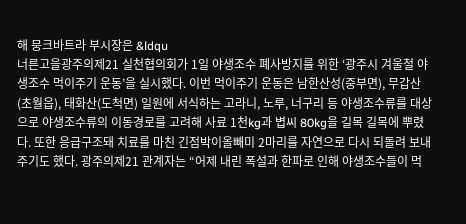해 뭉크바트라 부시장은 &ldqu
너른고을광주의제21 실천협의회가 1일 야생조수 폐사방지를 위한 ‘광주시 겨울철 야생조수 먹이주기 운동’을 실시했다. 이번 먹이주기 운동은 남한산성(중부면), 무갑산(초월읍), 태화산(도척면) 일원에 서식하는 고라니, 노루, 너구리 등 야생조수류를 대상으로 야생조수류의 이동경로를 고려해 사료 1천kg과 볍씨 80kg을 길목 길목에 뿌렸다. 또한 응급구조돼 치료를 마친 긴점박이올빼미 2마리를 자연으로 다시 되돌려 보내주기도 했다. 광주의제21 관계자는 “어제 내린 폭설과 한파로 인해 야생조수들이 먹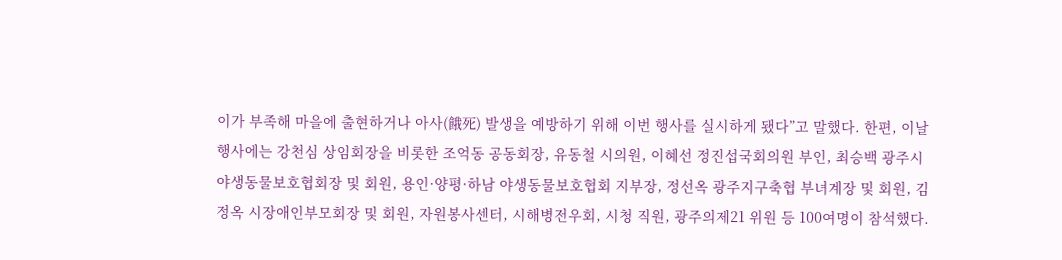이가 부족해 마을에 출현하거나 아사(餓死) 발생을 예방하기 위해 이번 행사를 실시하게 됐다”고 말했다. 한편, 이날 행사에는 강천심 상임회장을 비롯한 조억동 공동회장, 유동철 시의원, 이혜선 정진섭국회의원 부인, 최승백 광주시야생동물보호협회장 및 회원, 용인·양평·하남 야생동물보호협회 지부장, 정선옥 광주지구축협 부녀계장 및 회원, 김정옥 시장애인부모회장 및 회원, 자원봉사센터, 시해병전우회, 시청 직원, 광주의제21 위원 등 100여명이 참석했다.